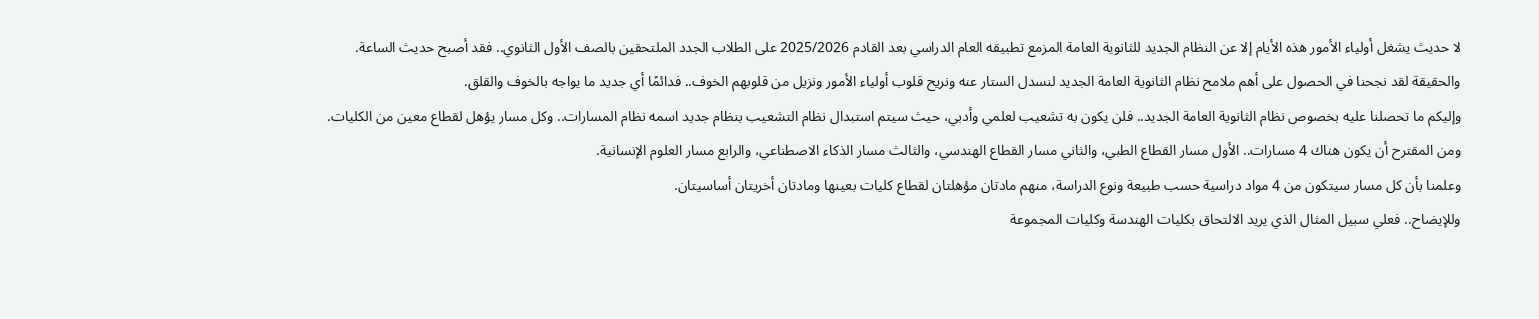لا حديث يشغل أولياء الأمور هذه الأيام إلا عن النظام الجديد للثانوية العامة المزمع تطبيقه العام الدراسي بعد القادم 2025/2026 على الطلاب الجدد الملتحقين بالصف الأول الثانوي.. فقد أصبح حديث الساعة.
والحقيقة لقد نجحنا في الحصول على أهم ملامح نظام الثانوية العامة الجديد لنسدل الستار عنه ونريح قلوب أولياء الأمور ونزيل من قلوبهم الخوف.. فدائمًا أي جديد ما يواجه بالخوف والقلق.
وإليكم ما تحصلنا عليه بخصوص نظام الثانوية العامة الجديد.. فلن يكون به تشعيب لعلمي وأدبي، حيث سيتم استبدال نظام التشعيب بنظام جديد اسمه نظام المسارات.. وكل مسار يؤهل لقطاع معين من الكليات.
ومن المقترح أن يكون هناك 4 مسارات.. الأول مسار القطاع الطبي، والثاني مسار القطاع الهندسي، والثالث مسار الذكاء الاصطناعي، والرابع مسار العلوم الإنسانية.
وعلمنا بأن كل مسار سيتكون من 4 مواد دراسية حسب طبيعة ونوع الدراسة، منهم مادتان مؤهلتان لقطاع كليات بعينها ومادتان أخريتان أساسيتان.
وللإيضاح.. فعلي سبيل المثال الذي يريد الالتحاق بكليات الهندسة وكليات المجموعة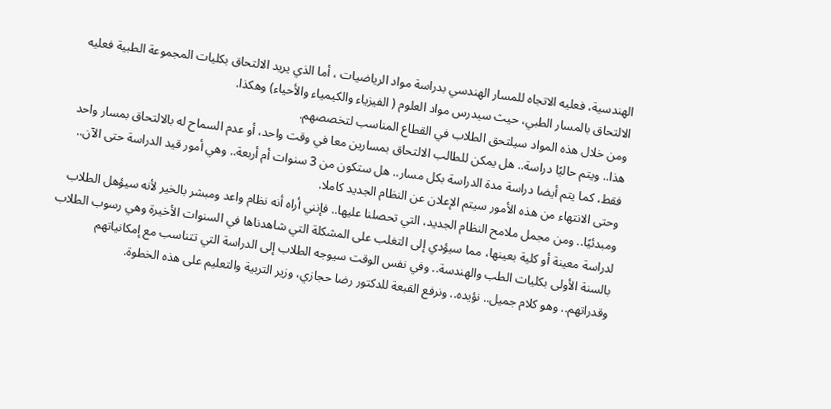الهندسية، فعليه الاتجاه للمسار الهندسي بدراسة مواد الرياضيات ، أما الذي يريد الالتحاق بكليات المجموعة الطبية فعليه الالتحاق بالمسار الطبي، حيث سيدرس مواد العلوم ( الفيزياء والكيمياء والأحياء) وهكذا.
ومن خلال هذه المواد سيلتحق الطلاب في القطاع المناسب لتخصصهم.
هذا.. ويتم حاليًا دراسة.. هل يمكن للطالب الالتحاق بمسارين معا في وقت واحد، أو عدم السماح له بالالتحاق بمسار واحد فقط، كما يتم أيضا دراسة مدة الدراسة بكل مسار.. هل ستكون من 3 سنوات أم أربعة.. وهي أمور قيد الدراسة حتى الآن..
وحتى الانتهاء من هذه الأمور سيتم الإعلان عن النظام الجديد كاملا.
ومبدئيًا.. ومن مجمل ملامح النظام الجديد، التي تحصلنا عليها.. فإنني أراه أنه نظام واعد ومبشر بالخير لأنه سيؤهل الطلاب لدراسة معينة أو كلية بعينها، مما سيؤدي إلى التغلب على المشكلة التي شاهدناها في السنوات الأخيرة وهي رسوب الطلاب بالسنة الأولى بكليات الطب والهندسة.. وفي نفس الوقت سيوجه الطلاب إلى الدراسة التي تتناسب مع إمكانياتهم وقدراتهم.. وهو كلام جميل.. نؤيده.. ونرفع القبعة للدكتور رضا حجازي، وزير التربية والتعليم على هذه الخطوة.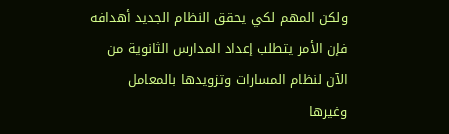ولكن المهم لكي يحقق النظام الجديد أهدافه فإن الأمر يتطلب إعداد المدارس الثانوية من الآن لنظام المسارات وتزويدها بالمعامل وغيرها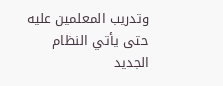وتدريب المعلمين عليه حتى يأتي النظام الجديد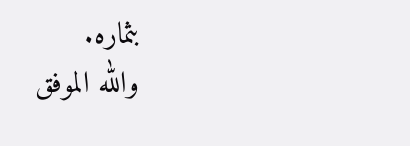بثماره.
والله الموفق